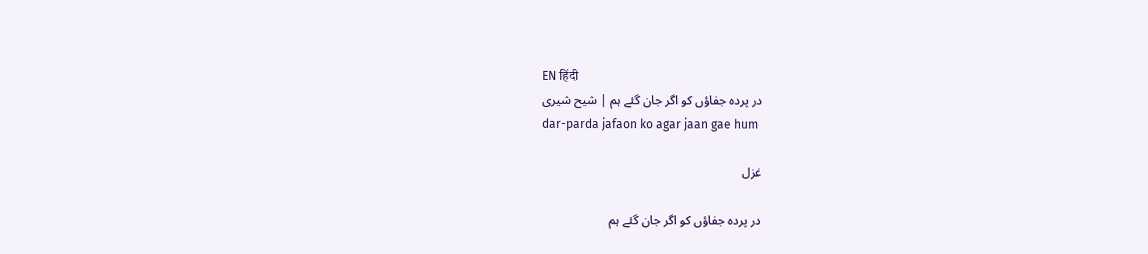EN हिंदी
در پردہ جفاؤں کو اگر جان گئے ہم | شیح شیری
dar-parda jafaon ko agar jaan gae hum

غزل

در پردہ جفاؤں کو اگر جان گئے ہم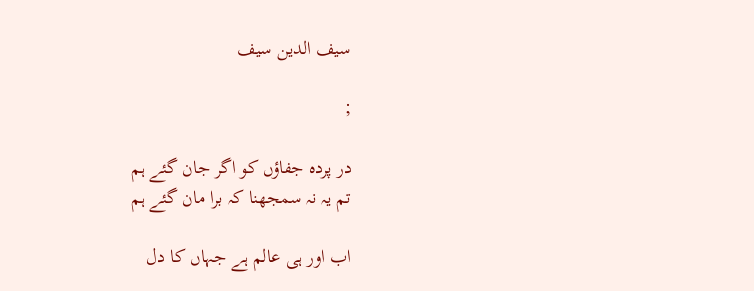سیف الدین سیف

;

در پردہ جفاؤں کو اگر جان گئے ہم
تم یہ نہ سمجھنا کہ برا مان گئے ہم

اب اور ہی عالم ہے جہاں کا دل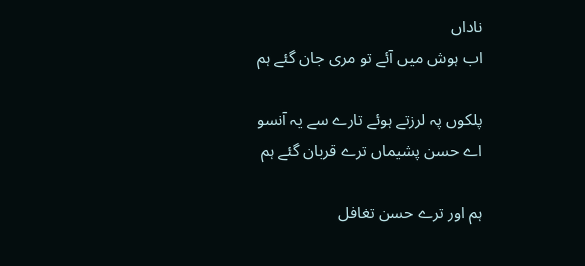ناداں
اب ہوش میں آئے تو مری جان گئے ہم

پلکوں پہ لرزتے ہوئے تارے سے یہ آنسو
اے حسن پشیماں ترے قربان گئے ہم

ہم اور ترے حسن تغافل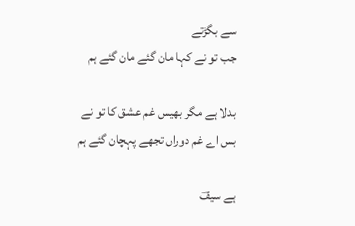سے بگڑتے
جب تو نے کہا مان گئے مان گئے ہم

بدلا ہے مگر بھیس غم عشق کا تو نے
بس اے غم دوراں تجھے پہچان گئے ہم

ہے سیفؔ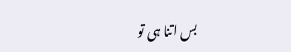بس اتنا ہی تو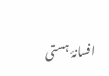افسانۂ ہستی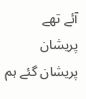آئے تھے پریشان پریشان گئے ہم